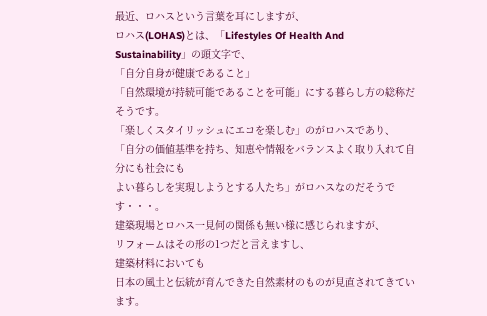最近、ロハスという言葉を耳にしますが、
ロハス(LOHAS)とは、「Lifestyles Of Health And Sustainability」の頭文字で、
「自分自身が健康であること」
「自然環境が持続可能であることを可能」にする暮らし方の総称だそうです。
「楽しくスタイリッシュにエコを楽しむ」のがロハスであり、
「自分の価値基準を持ち、知恵や情報をバランスよく取り入れて自分にも社会にも
よい暮らしを実現しようとする人たち」がロハスなのだそうです・・・。
建築現場とロハス一見何の関係も無い様に感じられますが、
リフォームはその形の1つだと言えますし、
建築材料においても
日本の風土と伝統が育んできた自然素材のものが見直されてきています。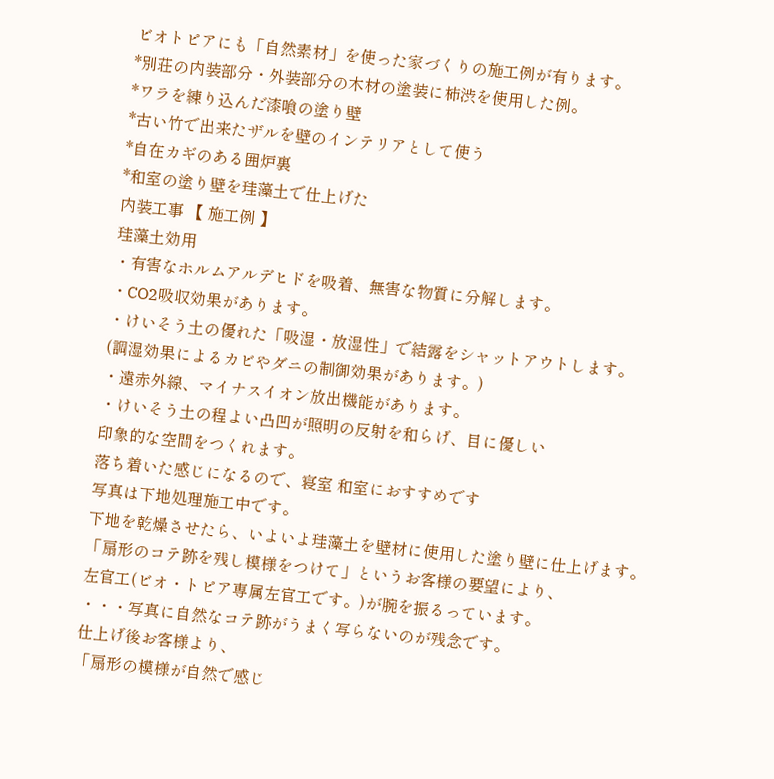ビオトピアにも「自然素材」を使った家づくりの施工例が有ります。
*別荘の内装部分・外装部分の木材の塗装に柿渋を使用した例。
*ワラを練り込んだ漆喰の塗り壁
*古い竹で出来たザルを壁のインテリアとして使う
*自在カギのある囲炉裏
*和室の塗り壁を珪藻土で仕上げた
内装工事 【 施工例 】
珪藻土効用
・有害なホルムアルデヒドを吸着、無害な物質に分解します。
・CO2吸収効果があります。
・けいそう土の優れた「吸湿・放湿性」で結露をシャットアウトします。
(調湿効果によるカビやダニの制御効果があります。)
・遠赤外線、マイナスイオン放出機能があります。
・けいそう土の程よい凸凹が照明の反射を和らげ、目に優しい
印象的な空間をつくれます。
落ち着いた感じになるので、寝室 和室におすすめです
写真は下地処理施工中です。
下地を乾燥させたら、いよいよ珪藻土を壁材に使用した塗り壁に仕上げます。
「扇形のコテ跡を残し模様をつけて」というお客様の要望により、
左官工(ビオ・トピア専属左官工です。)が腕を振るっています。
・・・写真に自然なコテ跡がうまく写らないのが残念です。
仕上げ後お客様より、
「扇形の模様が自然で感じ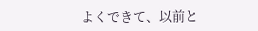よくできて、以前と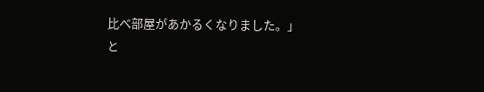比べ部屋があかるくなりました。」
と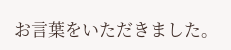お言葉をいただきました。